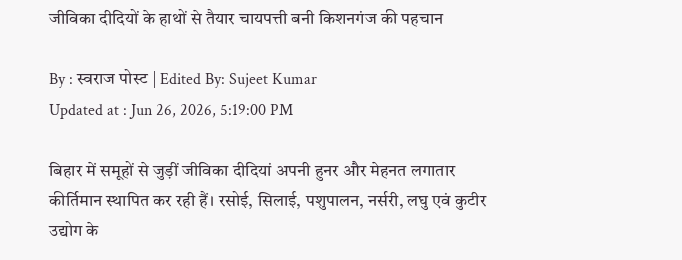जीविका दीदियों के हाथों से तैयार चायपत्ती बनी किशनगंज की पहचान

By : स्वराज पोस्ट | Edited By: Sujeet Kumar
Updated at : Jun 26, 2026, 5:19:00 PM

बिहार में समूहों से जुड़ीं जीविका दीदियां अपनी हुनर और मेहनत लगातार कीर्तिमान स्थापित कर रही हैं। रसोई, सिलाई, पशुपालन, नर्सरी, लघु एवं कुटीर उद्योग के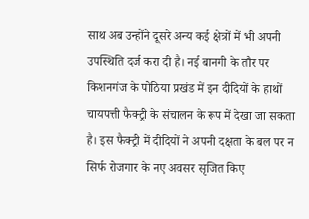साथ अब उन्होंने दूसरे अन्य कई क्षेत्रों में भी अपनी उपस्थिति दर्ज करा दी है। नई बानगी के तौर पर किशनगंज के पोठिया प्रखंड में इन दीदियों के हाथों चायपत्ती फैक्ट्री के संचालन के रूप में देखा जा सकता है। इस फैक्ट्री में दीदियों ने अपनी दक्षता के बल पर न सिर्फ रोजगार के नए अवसर सृजित किए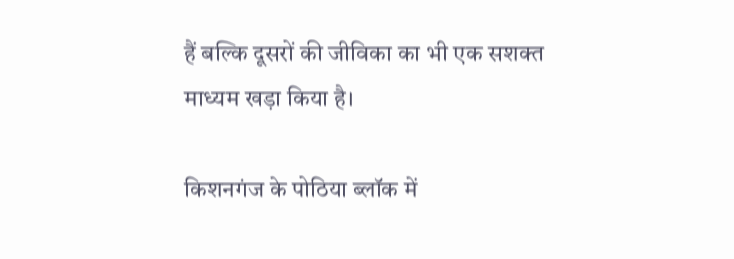हैं बल्कि दूसरों की जीविका का भी एक सशक्त माध्यम खड़ा किया है।

किशनगंज के पोठिया ब्लॉक में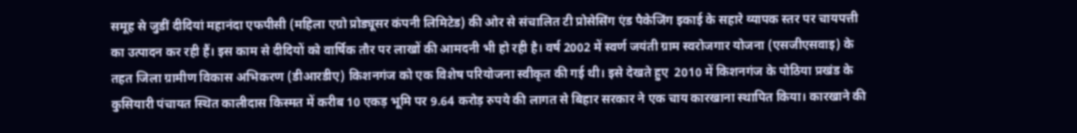समूह से जुडीं दीदियां महानंदा एफपीसी (महिला एग्रो प्रोड्यूसर कंपनी लिमिटेड) की ओर से संचालित टी प्रोसेसिंग एंड पैकेजिंग इकाई के सहारे व्यापक स्तर पर चायपत्ती का उत्पादन कर रही हैं। इस काम से दीदियों को वार्षिक तौर पर लाखों की आमदनी भी हो रही है। वर्ष 2002 में स्वर्ण जयंती ग्राम स्वरोजगार योजना (एसजीएसवाइ) के तहत जिला ग्रामीण विकास अभिकरण (डीआरडीए) किशनगंज को एक विशेष परियोजना स्वीकृत की गई थी। इसे देखते हुए  2010 में किशनगंज के पोठिया प्रखंड के कुसियारी पंचायत स्थित कालीदास किस्मत में करीब 10 एकड़ भूमि पर 9.64 करोड़ रुपये की लागत से बिहार सरकार ने एक चाय कारखाना स्थापित किया। कारखाने की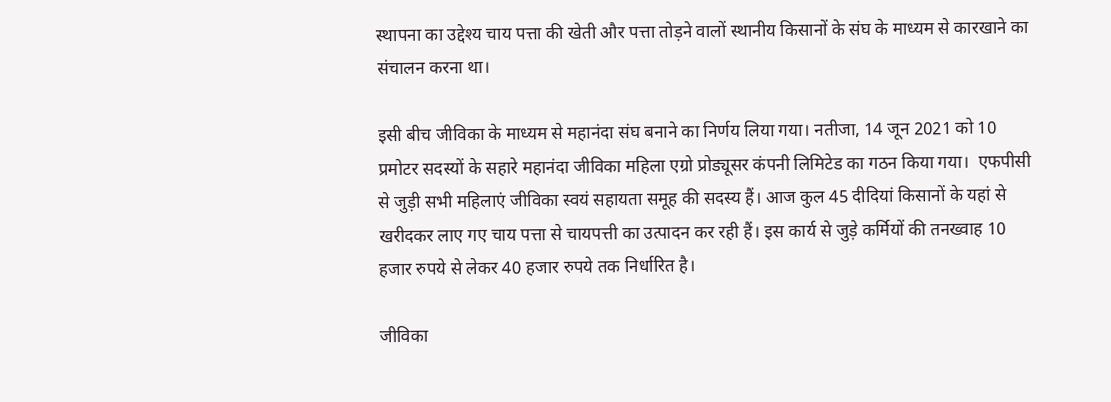स्थापना का उद्देश्य चाय पत्ता की खेती और पत्ता तोड़ने वालों स्थानीय किसानों के संघ के माध्यम से कारखाने का संचालन करना था।

इसी बीच जीविका के माध्यम से महानंदा संघ बनाने का निर्णय लिया गया। नतीजा, 14 जून 2021 को 10 प्रमोटर सदस्यों के सहारे महानंदा जीविका महिला एग्रो प्रोड्यूसर कंपनी लिमिटेड का गठन किया गया।  एफपीसी से जुड़ी सभी महिलाएं जीविका स्वयं सहायता समूह की सदस्य हैं। आज कुल 45 दीदियां किसानों के यहां से खरीदकर लाए गए चाय पत्ता से चायपत्ती का उत्पादन कर रही हैं। इस कार्य से जुड़े कर्मियों की तनख्वाह 10 हजार रुपये से लेकर 40 हजार रुपये तक निर्धारित है।

जीविका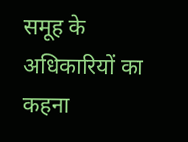समूह के अधिकारियों का कहना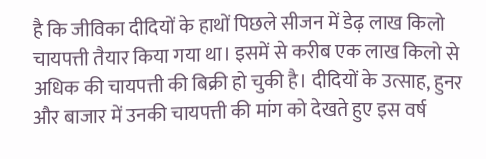है कि जीविका दीदियों के हाथों पिछले सीजन में डेढ़ लाख किलो चायपत्ती तैयार किया गया था। इसमें से करीब एक लाख किलो से अधिक की चायपत्ती की बिक्री हो चुकी है। दीदियों के उत्साह, हुनर और बाजार में उनकी चायपत्ती की मांग को देखते हुए इस वर्ष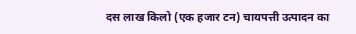दस लाख किलो (एक हजार टन) चायपत्ती उत्पादन का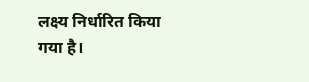लक्ष्य निर्धारित किया गया है।